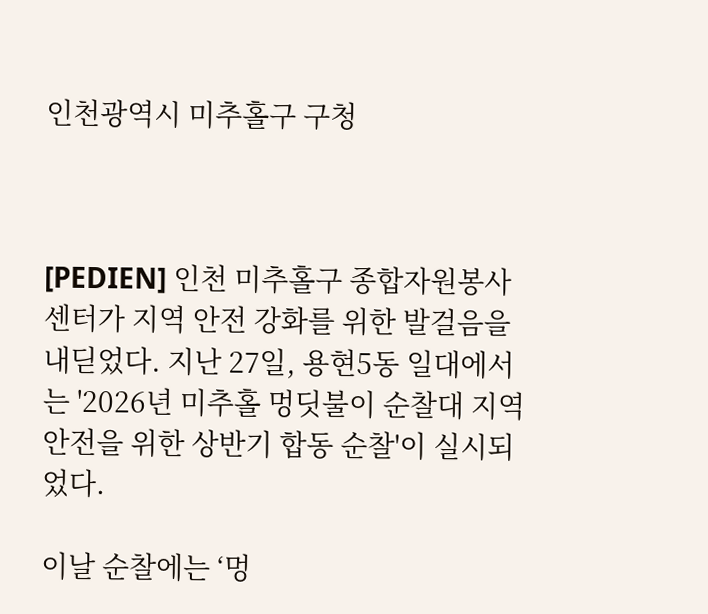인천광역시 미추홀구 구청



[PEDIEN] 인천 미추홀구 종합자원봉사센터가 지역 안전 강화를 위한 발걸음을 내딛었다. 지난 27일, 용현5동 일대에서는 '2026년 미추홀 멍딧불이 순찰대 지역 안전을 위한 상반기 합동 순찰'이 실시되었다.

이날 순찰에는 ‘멍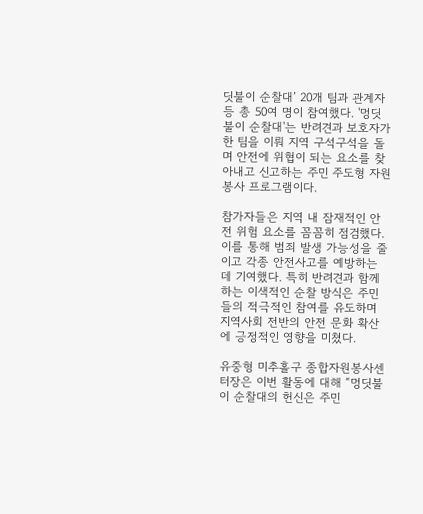딧불이 순찰대’ 20개 팀과 관계자 등 총 50여 명이 참여했다. '멍딧불이 순찰대'는 반려견과 보호자가 한 팀을 이뤄 지역 구석구석을 돌며 안전에 위협이 되는 요소를 찾아내고 신고하는 주민 주도형 자원봉사 프로그램이다.

참가자들은 지역 내 잠재적인 안전 위험 요소를 꼼꼼히 점검했다. 이를 통해 범죄 발생 가능성을 줄이고 각종 안전사고를 예방하는 데 기여했다. 특히 반려견과 함께하는 이색적인 순찰 방식은 주민들의 적극적인 참여를 유도하며 지역사회 전반의 안전 문화 확산에 긍정적인 영향을 미쳤다.

유중형 미추홀구 종합자원봉사센터장은 이번 활동에 대해 “멍딧불이 순찰대의 헌신은 주민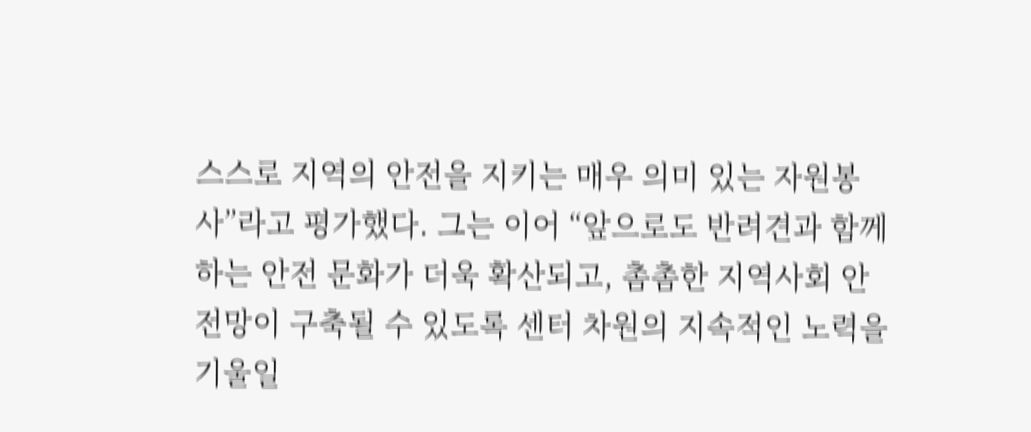스스로 지역의 안전을 지키는 매우 의미 있는 자원봉사”라고 평가했다. 그는 이어 “앞으로도 반려견과 함께하는 안전 문화가 더욱 확산되고, 촘촘한 지역사회 안전망이 구축될 수 있도록 센터 차원의 지속적인 노력을 기울일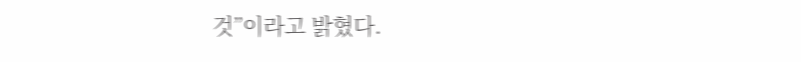것”이라고 밝혔다.